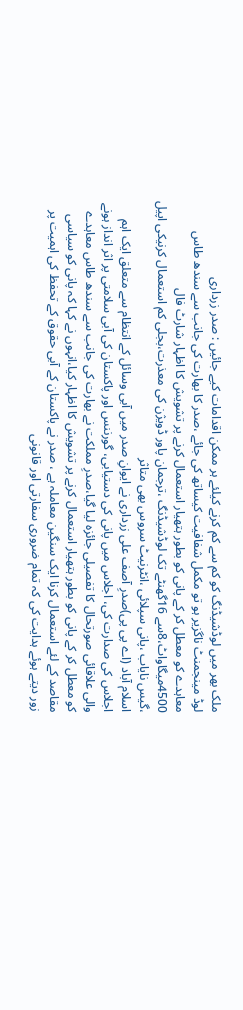ملک بھر میں لوڈشیڈنگ کو کم سے کم کرنے کیلئے ہر ممکن اقدامات کیے جائیں : صدر زرداری
لوڈ مینجمنٹ ناگزیر ہو تو مکمل شفافیت کیساتھ کی جائے ،صدر کا بھارت کی جانب سے سندھ طاس معاہدے کو معطل کر کے پانی کو بطور ہتھیار استعمال کرنے پر تشویش کا اظہار شارٹ فال 4500میگاواٹ،8سے 16گھنٹے تک لوڈشیڈنگ ،ترجمان پاور ڈویژن کی معذرت،بجلی کم استعمال کرنیکی اپیل ،گیس نایاب ،پانی سپلائی ،انٹرنیٹ سروس بھی متاثر
اسلام آباد (اے پی پی)صدرِ آصف علی زرداری نے ایوانِ صدر میں آبی وسائل کے انتظام سے متعلق ایک اہم اجلاس کی صدارت کی، اجلاس میں پانی کی دستیابی، گورننس اور پاکستان کی آبی سلامتی پر اثر انداز ہونے والی علاقائی صورتحال کا تفصیلی جائزہ لیا گیا،صدرِ مملکت نے بھارت کی جانب سے سندھ طاس معاہدے کو معطل کر کے پانی کو بطور ہتھیار استعمال کرنے پر تشویش کا اظہار کیا،انہوں نے کہا کہ پانی کو سیاسی مقاصد کے لئے استعمال کرنا ایک سنگین معاملہ ہے ، صدر نے پاکستان کے آبی حقوق کے تحفظ کی اہمیت پر زور دیتے ہوئے ہدایت کی کہ تمام ضروری سفارتی اور قانونی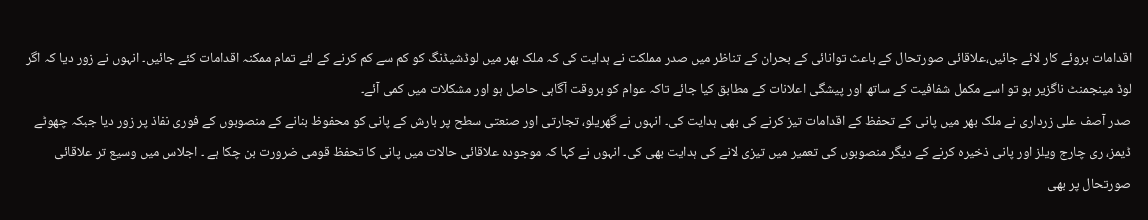اقدامات بروئے کار لائے جائیں،علاقائی صورتحال کے باعث توانائی کے بحران کے تناظر میں صدر مملکت نے ہدایت کی کہ ملک بھر میں لوڈشیڈنگ کو کم سے کم کرنے کے لئے تمام ممکنہ اقدامات کئے جائیں۔ انہوں نے زور دیا کہ اگر لوڈ مینجمنٹ ناگزیر ہو تو اسے مکمل شفافیت کے ساتھ اور پیشگی اعلانات کے مطابق کیا جائے تاکہ عوام کو بروقت آگاہی حاصل ہو اور مشکلات میں کمی آئے۔
صدر آصف علی زرداری نے ملک بھر میں پانی کے تحفظ کے اقدامات تیز کرنے کی بھی ہدایت کی۔ انہوں نے گھریلو، تجارتی اور صنعتی سطح پر بارش کے پانی کو محفوظ بنانے کے منصوبوں کے فوری نفاذ پر زور دیا جبکہ چھوٹے ڈیمز، ری چارج ویلز اور پانی ذخیرہ کرنے کے دیگر منصوبوں کی تعمیر میں تیزی لانے کی ہدایت بھی کی۔ انہوں نے کہا کہ موجودہ علاقائی حالات میں پانی کا تحفظ قومی ضرورت بن چکا ہے ۔ اجلاس میں وسیع تر علاقائی صورتحال پر بھی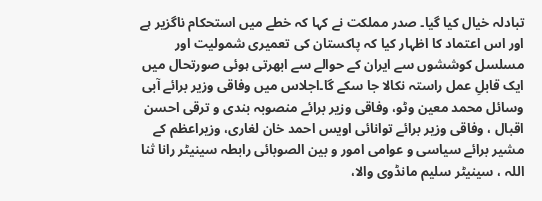تبادلہ خیال کیا گیا۔ صدر مملکت نے کہا کہ خطے میں استحکام ناگزیر ہے اور اس اعتماد کا اظہار کیا کہ پاکستان کی تعمیری شمولیت اور مسلسل کوششوں سے ایران کے حوالے سے ابھرتی ہوئی صورتحال میں ایک قابلِ عمل راستہ نکالا جا سکے گا۔اجلاس میں وفاقی وزیر برائے آبی وسائل محمد معین وٹو، وفاقی وزیر برائے منصوبہ بندی و ترقی احسن اقبال ، وفاقی وزیر برائے توانائی اویس احمد خان لغاری، وزیراعظم کے مشیر برائے سیاسی و عوامی امور و بین الصوبائی رابطہ سینیٹر رانا ثنا اللہ ، سینیٹر سلیم مانڈوی والا،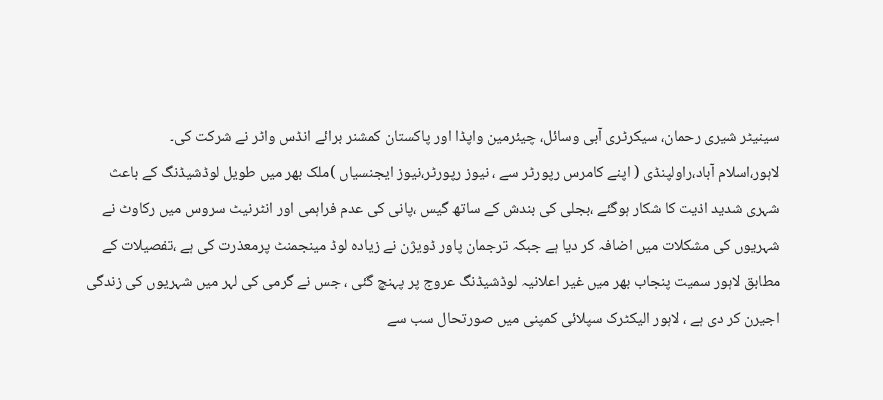سینیٹر شیری رحمان، سیکرٹری آبی وسائل، چیئرمین واپڈا اور پاکستان کمشنر برائے انڈس واٹر نے شرکت کی۔
لاہور،اسلام آباد،راولپنڈی ( اپنے کامرس رپورٹر سے ، نیوز رپورٹر،نیوز ایجنسیاں )ملک بھر میں طویل لوڈشیڈنگ کے باعث شہری شدید اذیت کا شکار ہوگئے ،بجلی کی بندش کے ساتھ گیس ،پانی کی عدم فراہمی اور انٹرنیٹ سروس میں رکاوٹ نے شہریوں کی مشکلات میں اضافہ کر دیا ہے جبکہ ترجمان پاور ڈویژن نے زیادہ لوڈ مینجمنٹ پرمعذرت کی ہے ،تفصیلات کے مطابق لاہور سمیت پنجاب بھر میں غیر اعلانیہ لوڈشیڈنگ عروج پر پہنچ گئی ، جس نے گرمی کی لہر میں شہریوں کی زندگی اجیرن کر دی ہے ، لاہور الیکٹرک سپلائی کمپنی میں صورتحال سب سے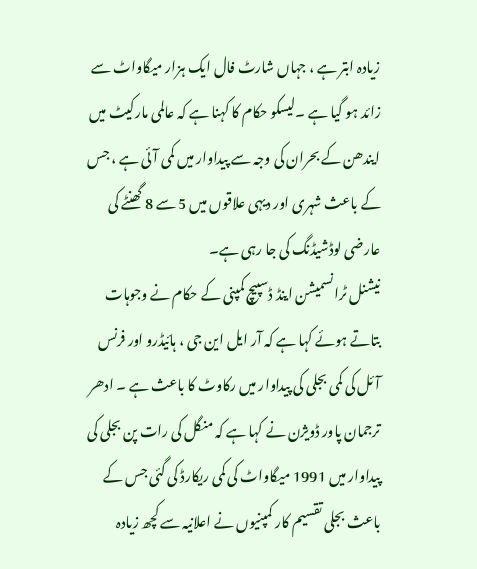زیادہ ابتر ہے ، جہاں شارٹ فال ایک ہزار میگاواٹ سے زائد ہو گیا ہے ۔لیسکو حکام کا کہنا ہے کہ عالمی مارکیٹ میں ایندھن کے بحران کی وجہ سے پیداوار میں کمی آئی ہے ، جس کے باعث شہری اور دیہی علاقوں میں 5 سے 8 گھنٹے کی عارضی لوڈشیڈنگ کی جا رہی ہے۔
نیشنل ٹرانسمیشن اینڈ ڈسپیچ کمپنی کے حکام نے وجوہات بتاتے ہوئے کہا ہے کہ آر ایل این جی ، ہائیڈرو اور فرنس آئل کی کمی بجلی کی پیداوار میں رکاوٹ کا باعث ہے ۔ ادھر ترجمان پاور ڈویژن نے کہا ہے کہ منگل کی رات پن بجلی کی پیداوار میں 1991 میگاواٹ کی کمی ریکارڈ کی گئی جس کے باعث بجلی تقسیم کار کمپنیوں نے اعلانیہ سے کچھ زیادہ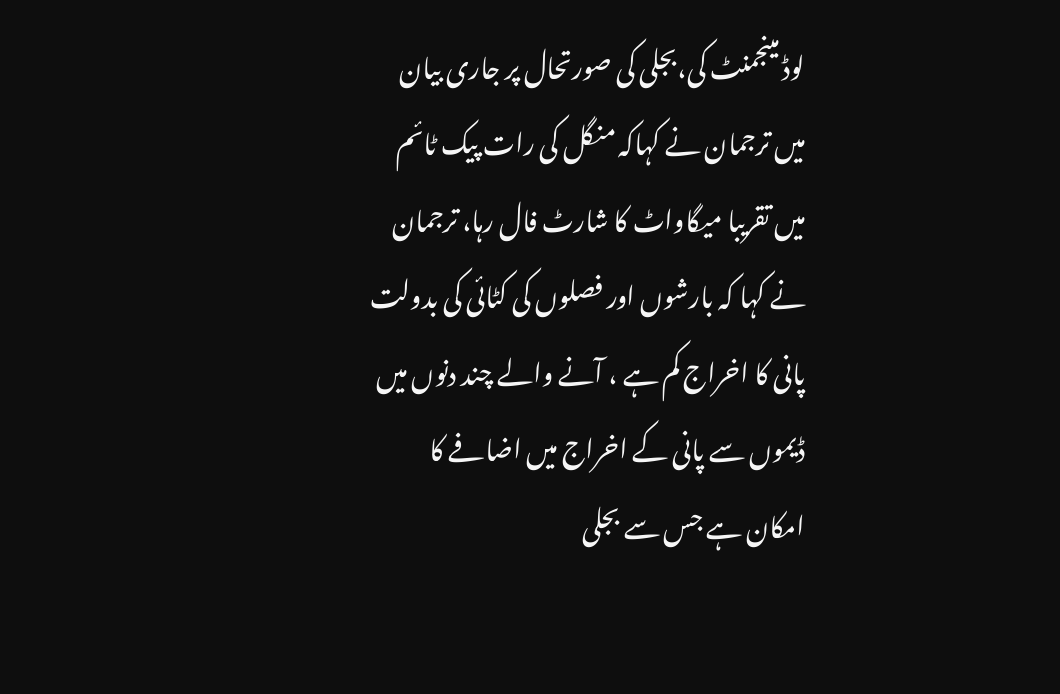لوڈ مینجمنٹ کی،بجلی کی صورتحال پر جاری بیان میں ترجمان نے کہاکہ منگل کی رات پیک ٹائم میں تقریبا میگاواٹ کا شارٹ فال رہا، ترجمان نے کہا کہ بارشوں اور فصلوں کی کٹائی کی بدولت پانی کا اخراج کم ہے ، آنے والے چند دنوں میں ڈیموں سے پانی کے اخراج میں اضافے کا امکان ہے جس سے بجلی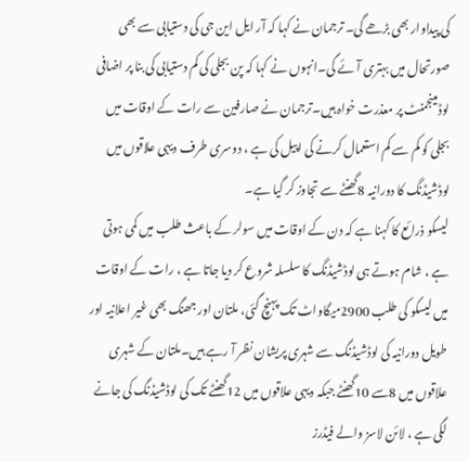کی پیداوار بھی بڑھے گی۔ ترجمان نے کہا کہ آر ایل این جی کی دستیابی سے بھی صورتحال میں بہتری آئے گی۔انہوں نے کہا کہ پن بجلی کی کم دستیابی کی بنا پر اضافی لوڈمینجمنٹ پر معذرت خواہ ہیں۔ترجمان نے صارفین سے رات کے اوقات میں بجلی کو کم سے کم استعمال کرنے کی اپیل کی ہے ، دوسری طرف دیہی علاقوں میں لوڈشیڈنگ کا دورانیہ 8گھنٹے سے تجاوز کر گیا ہے۔
لیسکو ذرائع کا کہنا ہے کہ دن کے اوقات میں سولر کے باعث طلب میں کمی ہوتی ہے ، شام ہوتے ہی لوڈشیڈنگ کا سلسلہ شروع کر دیا جاتا ہے ، رات کے اوقات میں لیسکو کی طلب 2900میگاواٹ تک پہنچ گئی، ملتان اور جھنگ بھی غیر اعلانیہ اور طویل دورانیہ کی لوڈشیڈنگ سے شہری پریشان نظر آ رہے ہیں۔ملتان کے شہری علاقوں میں 8سے 10گھنٹے جبکہ دیہی علاقوں میں 12گھنٹے تک کی لوڈشیڈنگ کی جانے لگی ہے ، لائن لاسز والے فیڈرز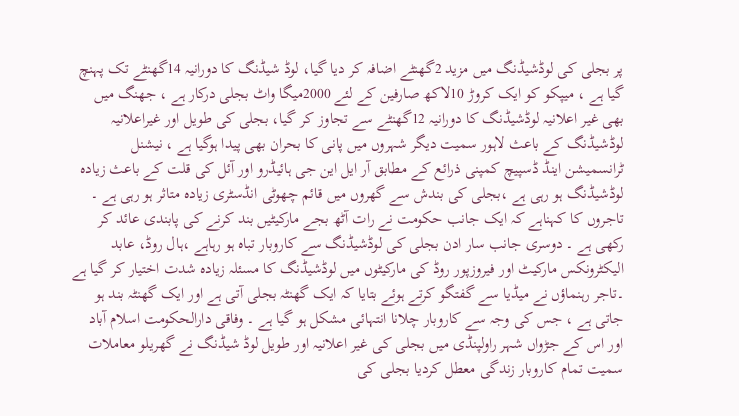پر بجلی کی لوڈشیڈنگ میں مزید 2گھنٹے اضافہ کر دیا گیا، لوڈ شیڈنگ کا دورانیہ 14گھنٹے تک پہنچ گیا ہے ، میپکو کو ایک کروڑ 10لاکھ صارفین کے لئے 2000میگا واٹ بجلی درکار ہے ، جھنگ میں بھی غیر اعلانیہ لوڈشیڈنگ کا دورانیہ 12گھنٹے سے تجاوز کر گیا، بجلی کی طویل اور غیراعلانیہ لوڈشیڈنگ کے باعث لاہور سمیت دیگر شہروں میں پانی کا بحران بھی پیدا ہوگیا ہے ، نیشنل ٹرانسمیشن اینڈ ڈسپیچ کمپنی ذرائع کے مطابق آر ایل این جی ہائیڈرو اور آئل کی قلت کے باعث زیادہ لوڈشیڈنگ ہو رہی ہے ،بجلی کی بندش سے گھروں میں قائم چھوٹی انڈسٹری زیادہ متاثر ہو رہی ہے ۔
تاجروں کا کہناہے کہ ایک جانب حکومت نے رات آٹھ بجے مارکیٹیں بند کرنے کی پابندی عائد کر رکھی ہے ۔ دوسری جانب سار ادن بجلی کی لوڈشیڈنگ سے کاروبار تباہ ہو رہاہے ،ہال روڈ، عابد الیکٹرونکس مارکیٹ اور فیروزپور روڈ کی مارکیٹوں میں لوڈشیڈنگ کا مسئلہ زیادہ شدت اختیار کر گیا ہے ۔تاجر رہنماؤں نے میڈیا سے گفتگو کرتے ہوئے بتایا کہ ایک گھنٹہ بجلی آتی ہے اور ایک گھنٹہ بند ہو جاتی ہے ، جس کی وجہ سے کاروبار چلانا انتہائی مشکل ہو گیا ہے ۔ وفاقی دارالحکومت اسلام آباد اور اس کے جڑواں شہر راولپنڈی میں بجلی کی غیر اعلانیہ اور طویل لوڈ شیڈنگ نے گھریلو معاملات سمیت تمام کاروبار زندگی معطل کردیا بجلی کی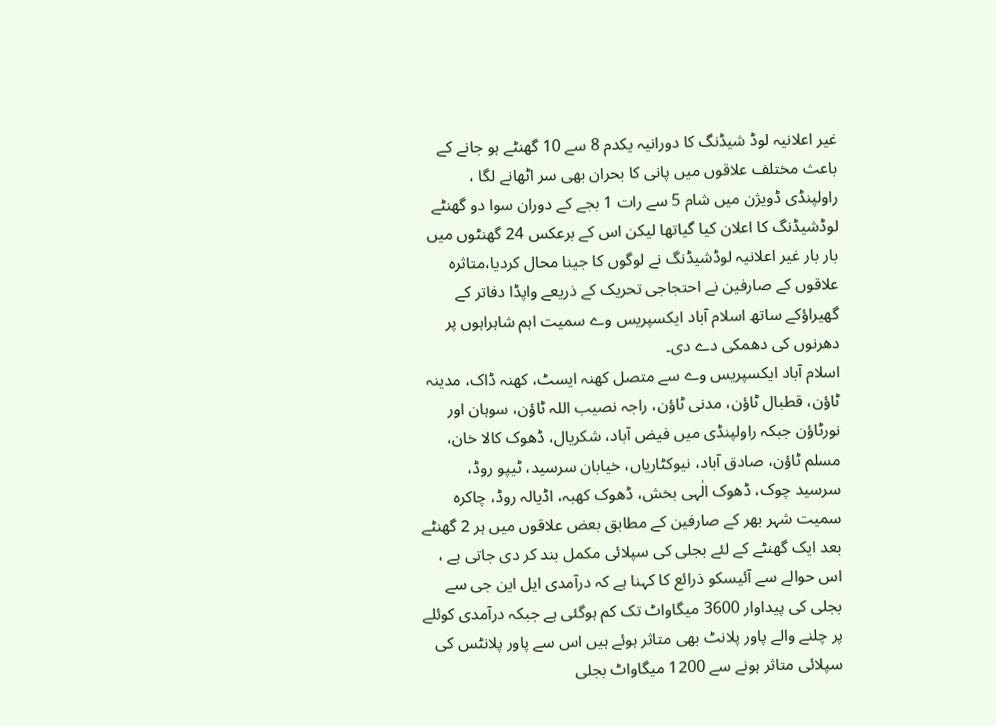غیر اعلانیہ لوڈ شیڈنگ کا دورانیہ یکدم 8 سے 10 گھنٹے ہو جانے کے باعث مختلف علاقوں میں پانی کا بحران بھی سر اٹھانے لگا ، راولپنڈی ڈویژن میں شام 5 سے رات 1 بجے کے دوران سوا دو گھنٹے لوڈشیڈنگ کا اعلان کیا گیاتھا لیکن اس کے برعکس 24 گھنٹوں میں بار بار غیر اعلانیہ لوڈشیڈنگ نے لوگوں کا جینا محال کردیا،متاثرہ علاقوں کے صارفین نے احتجاجی تحریک کے ذریعے واپڈا دفاتر کے گھیراؤکے ساتھ اسلام آباد ایکسپریس وے سمیت اہم شاہراہوں پر دھرنوں کی دھمکی دے دی۔
اسلام آباد ایکسپریس وے سے متصل کھنہ ایسٹ، کھنہ ڈاک، مدینہ ٹاؤن، قطبال ٹاؤن، مدنی ٹاؤن، راجہ نصیب اللہ ٹاؤن، سوہان اور نورٹاؤن جبکہ راولپنڈی میں فیض آباد، شکریال، ڈھوک کالا خان، مسلم ٹاؤن، صادق آباد، نیوکٹاریاں، خیابان سرسید، ٹیپو روڈ، سرسید چوک، ڈھوک الٰہی بخش، ڈھوک کھبہ، اڈیالہ روڈ، چاکرہ سمیت شہر بھر کے صارفین کے مطابق بعض علاقوں میں ہر 2 گھنٹے بعد ایک گھنٹے کے لئے بجلی کی سپلائی مکمل بند کر دی جاتی ہے ، اس حوالے سے آئیسکو ذرائع کا کہنا ہے کہ درآمدی ایل این جی سے بجلی کی پیداوار 3600 میگاواٹ تک کم ہوگئی ہے جبکہ درآمدی کوئلے پر چلنے والے پاور پلانٹ بھی متاثر ہوئے ہیں اس سے پاور پلانٹس کی سپلائی متاثر ہونے سے 1200 میگاواٹ بجلی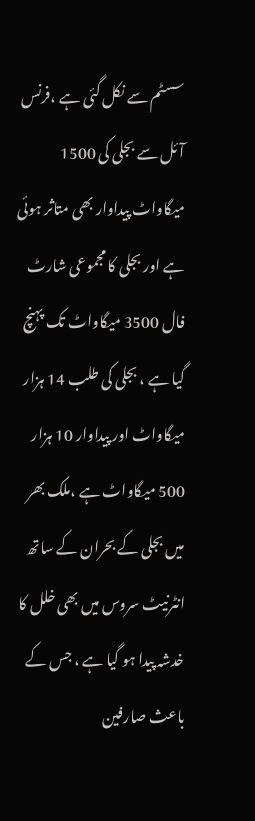سسٹم سے نکل گئی ہے ،فرنس آئل سے بجلی کی 1500 میگاواٹ پیداوار بھی متاثر ہوئی ہے اور بجلی کا مجموعی شارٹ فال 3500 میگاواٹ تک پہنچ گیا ہے ، بجلی کی طلب 14 ہزار میگاواٹ اور پیداوار 10 ہزار 500 میگاواٹ ہے ،ملک بھر میں بجلی کے بحران کے ساتھ انٹرنیٹ سروس میں بھی خلل کا خدشہ پیدا ہو گیا ہے ، جس کے باعث صارفین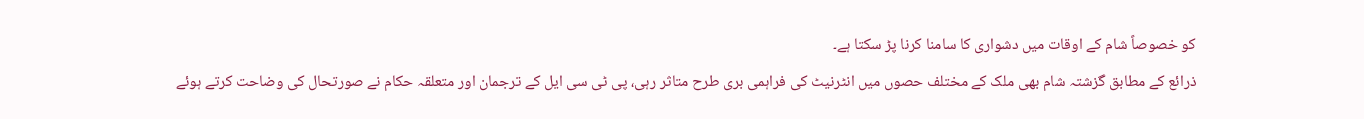کو خصوصاً شام کے اوقات میں دشواری کا سامنا کرنا پڑ سکتا ہے۔
ذرائع کے مطابق گزشتہ شام بھی ملک کے مختلف حصوں میں انٹرنیٹ کی فراہمی بری طرح متاثر رہی، پی ٹی سی ایل کے ترجمان اور متعلقہ حکام نے صورتحال کی وضاحت کرتے ہوئے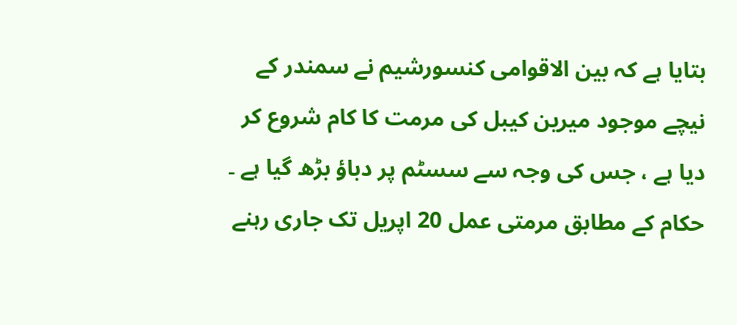بتایا ہے کہ بین الاقوامی کنسورشیم نے سمندر کے نیچے موجود میرین کیبل کی مرمت کا کام شروع کر دیا ہے ، جس کی وجہ سے سسٹم پر دباؤ بڑھ گیا ہے ۔ حکام کے مطابق مرمتی عمل 20 اپریل تک جاری رہنے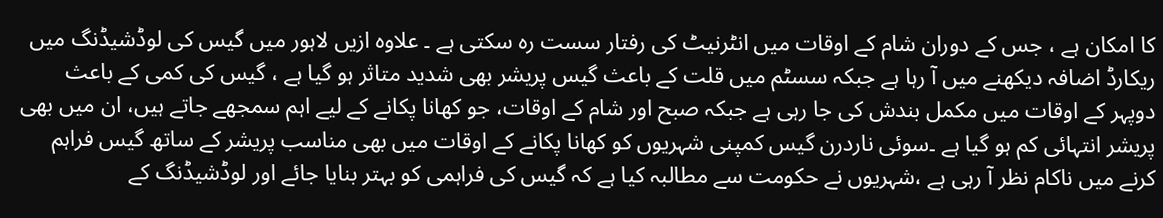کا امکان ہے ، جس کے دوران شام کے اوقات میں انٹرنیٹ کی رفتار سست رہ سکتی ہے ۔ علاوہ ازیں لاہور میں گیس کی لوڈشیڈنگ میں ریکارڈ اضافہ دیکھنے میں آ رہا ہے جبکہ سسٹم میں قلت کے باعث گیس پریشر بھی شدید متاثر ہو گیا ہے ، گیس کی کمی کے باعث دوپہر کے اوقات میں مکمل بندش کی جا رہی ہے جبکہ صبح اور شام کے اوقات، جو کھانا پکانے کے لیے اہم سمجھے جاتے ہیں، ان میں بھی پریشر انتہائی کم ہو گیا ہے ۔سوئی ناردرن گیس کمپنی شہریوں کو کھانا پکانے کے اوقات میں بھی مناسب پریشر کے ساتھ گیس فراہم کرنے میں ناکام نظر آ رہی ہے ،شہریوں نے حکومت سے مطالبہ کیا ہے کہ گیس کی فراہمی کو بہتر بنایا جائے اور لوڈشیڈنگ کے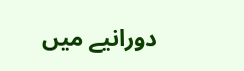دورانیے میں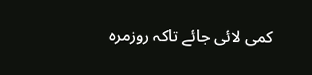کمی لائی جائے تاکہ روزمرہ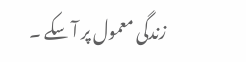زندگی معمول پر آ سکے ۔